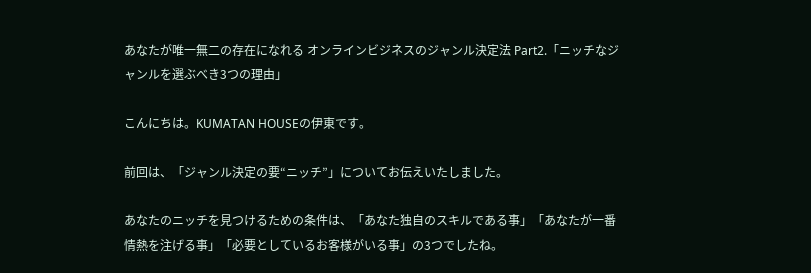あなたが唯一無二の存在になれる オンラインビジネスのジャンル決定法 Part2.「ニッチなジャンルを選ぶべき3つの理由」

こんにちは。KUMATAN HOUSEの伊東です。

前回は、「ジャンル決定の要“ニッチ”」についてお伝えいたしました。

あなたのニッチを見つけるための条件は、「あなた独自のスキルである事」「あなたが一番情熱を注げる事」「必要としているお客様がいる事」の3つでしたね。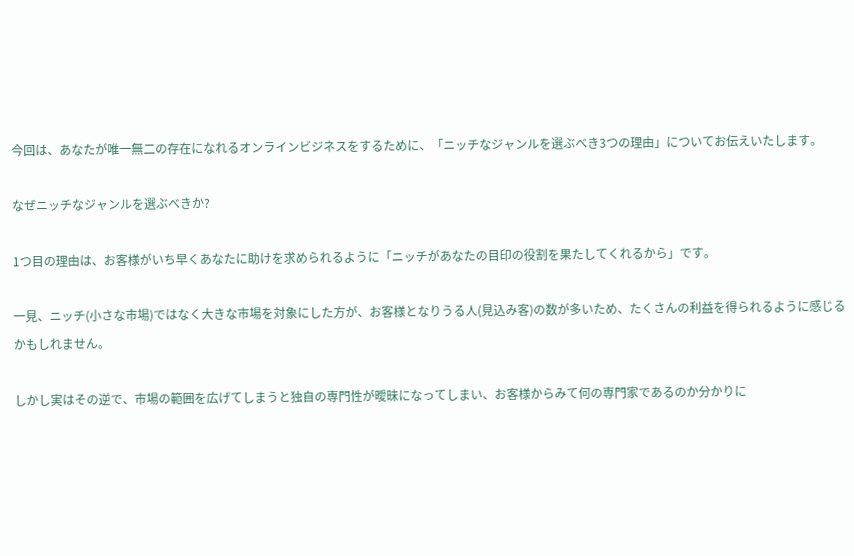今回は、あなたが唯一無二の存在になれるオンラインビジネスをするために、「ニッチなジャンルを選ぶべき3つの理由」についてお伝えいたします。

なぜニッチなジャンルを選ぶべきか?

1つ目の理由は、お客様がいち早くあなたに助けを求められるように「ニッチがあなたの目印の役割を果たしてくれるから」です。

一見、ニッチ(小さな市場)ではなく大きな市場を対象にした方が、お客様となりうる人(見込み客)の数が多いため、たくさんの利益を得られるように感じるかもしれません。

しかし実はその逆で、市場の範囲を広げてしまうと独自の専門性が曖昧になってしまい、お客様からみて何の専門家であるのか分かりに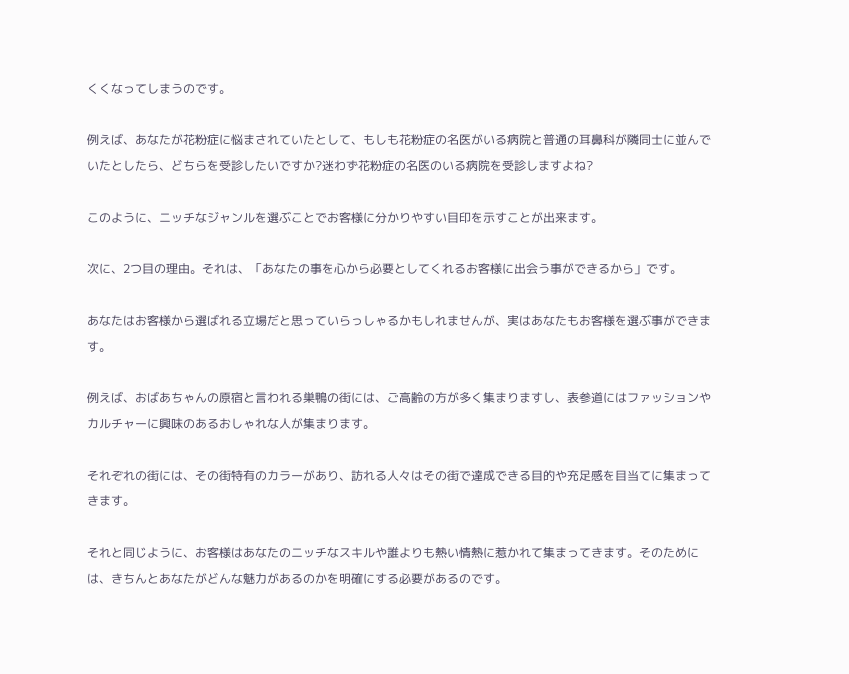くくなってしまうのです。

例えば、あなたが花粉症に悩まされていたとして、もしも花粉症の名医がいる病院と普通の耳鼻科が隣同士に並んでいたとしたら、どちらを受診したいですか?迷わず花粉症の名医のいる病院を受診しますよね?

このように、ニッチなジャンルを選ぶことでお客様に分かりやすい目印を示すことが出来ます。

次に、2つ目の理由。それは、「あなたの事を心から必要としてくれるお客様に出会う事ができるから」です。

あなたはお客様から選ばれる立場だと思っていらっしゃるかもしれませんが、実はあなたもお客様を選ぶ事ができます。

例えば、おばあちゃんの原宿と言われる巣鴨の街には、ご高齢の方が多く集まりますし、表参道にはファッションやカルチャーに興味のあるおしゃれな人が集まります。

それぞれの街には、その街特有のカラーがあり、訪れる人々はその街で達成できる目的や充足感を目当てに集まってきます。

それと同じように、お客様はあなたのニッチなスキルや誰よりも熱い情熱に惹かれて集まってきます。そのためには、きちんとあなたがどんな魅力があるのかを明確にする必要があるのです。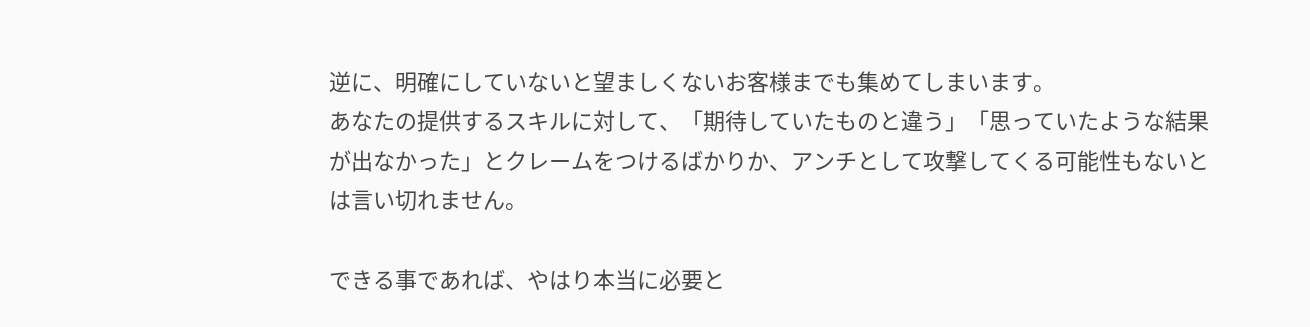逆に、明確にしていないと望ましくないお客様までも集めてしまいます。
あなたの提供するスキルに対して、「期待していたものと違う」「思っていたような結果が出なかった」とクレームをつけるばかりか、アンチとして攻撃してくる可能性もないとは言い切れません。

できる事であれば、やはり本当に必要と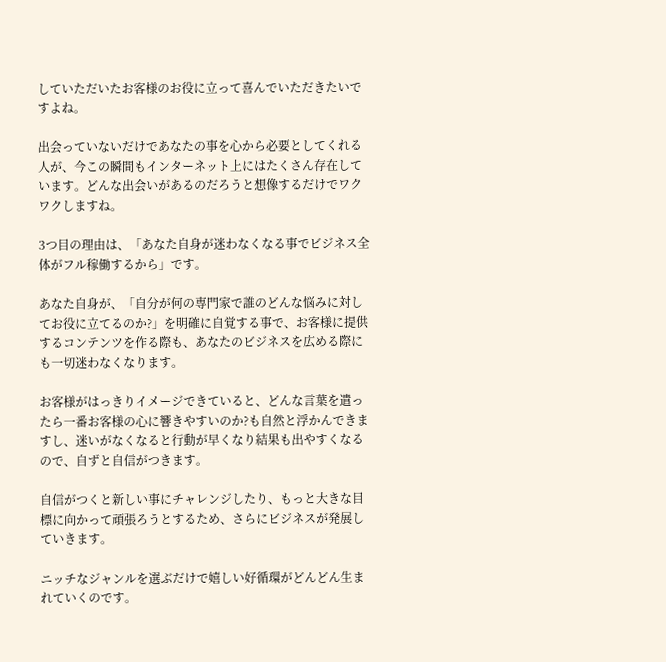していただいたお客様のお役に立って喜んでいただきたいですよね。

出会っていないだけであなたの事を心から必要としてくれる人が、今この瞬間もインターネット上にはたくさん存在しています。どんな出会いがあるのだろうと想像するだけでワクワクしますね。

3つ目の理由は、「あなた自身が迷わなくなる事でビジネス全体がフル稼働するから」です。

あなた自身が、「自分が何の専門家で誰のどんな悩みに対してお役に立てるのか?」を明確に自覚する事で、お客様に提供するコンテンツを作る際も、あなたのビジネスを広める際にも一切迷わなくなります。

お客様がはっきりイメージできていると、どんな言葉を遣ったら一番お客様の心に響きやすいのか?も自然と浮かんできますし、迷いがなくなると行動が早くなり結果も出やすくなるので、自ずと自信がつきます。

自信がつくと新しい事にチャレンジしたり、もっと大きな目標に向かって頑張ろうとするため、さらにビジネスが発展していきます。

ニッチなジャンルを選ぶだけで嬉しい好循環がどんどん生まれていくのです。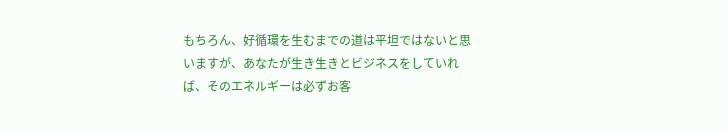もちろん、好循環を生むまでの道は平坦ではないと思いますが、あなたが生き生きとビジネスをしていれば、そのエネルギーは必ずお客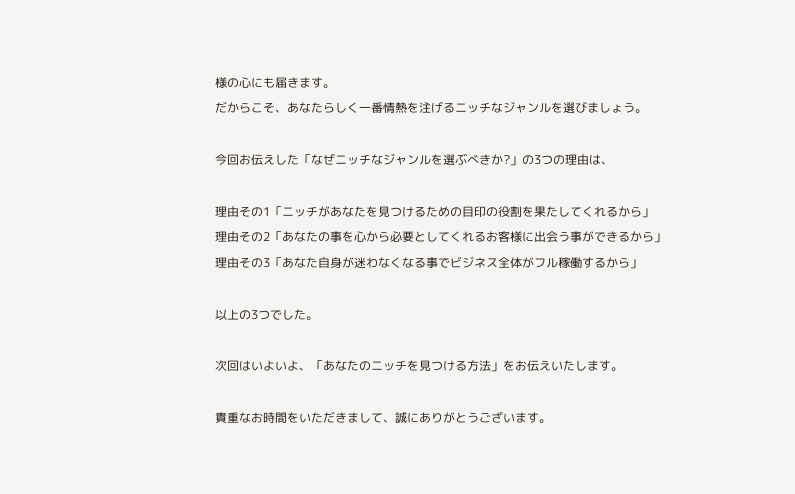様の心にも届きます。
だからこそ、あなたらしく一番情熱を注げるニッチなジャンルを選びましょう。

今回お伝えした「なぜニッチなジャンルを選ぶべきか?」の3つの理由は、

理由その1「ニッチがあなたを見つけるための目印の役割を果たしてくれるから」
理由その2「あなたの事を心から必要としてくれるお客様に出会う事ができるから」
理由その3「あなた自身が迷わなくなる事でビジネス全体がフル稼働するから」

以上の3つでした。

次回はいよいよ、「あなたのニッチを見つける方法」をお伝えいたします。

貴重なお時間をいただきまして、誠にありがとうございます。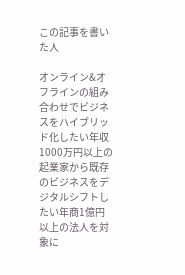この記事を書いた人

オンライン&オフラインの組み合わせでビジネスをハイブリッド化したい年収1000万円以上の起業家から既存のビジネスをデジタルシフトしたい年商1億円以上の法人を対象に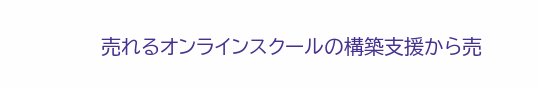売れるオンラインスクールの構築支援から売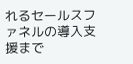れるセールスファネルの導入支援まで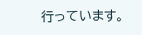行っています。